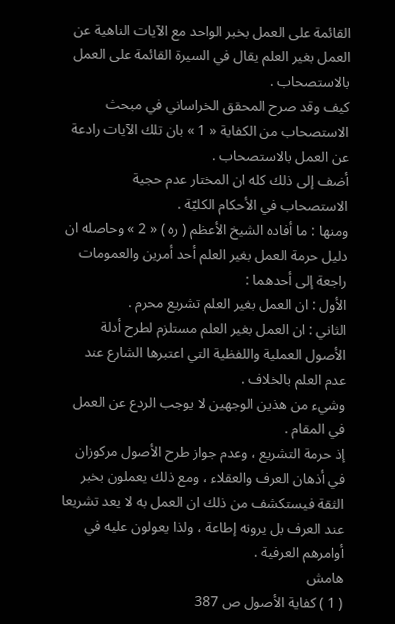القائمة على العمل بخبر الواحد مع الآيات الناهية عن العمل بغير العلم يقال في السيرة القائمة على العمل بالاستصحاب .
كيف وقد صرح المحقق الخراساني في مبحث الاستصحاب من الكفاية « 1 » بان تلك الآيات رادعة عن العمل بالاستصحاب .
أضف إلى ذلك كله ان المختار عدم حجية الاستصحاب في الأحكام الكليّة .
ومنها : ما أفاده الشيخ الأعظم ( ره ) « 2 » وحاصله ان دليل حرمة العمل بغير العلم أحد أمرين والعمومات راجعة إلى أحدهما :
الأول : ان العمل بغير العلم تشريع محرم .
الثاني : ان العمل بغير العلم مستلزم لطرح أدلة الأصول العملية واللفظية التي اعتبرها الشارع عند عدم العلم بالخلاف .
وشيء من هذين الوجهين لا يوجب الردع عن العمل في المقام .
إذ حرمة التشريع ، وعدم جواز طرح الأصول مركوزان في أذهان العرف والعقلاء ، ومع ذلك يعملون بخبر الثقة فيستكشف من ذلك ان العمل به لا يعد تشريعا عند العرف بل يرونه إطاعة ، ولذا يعولون عليه في أوامرهم العرفية .
هامش
( 1 ) كفاية الأصول ص 387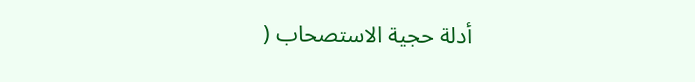أدلة حجية الاستصحاب (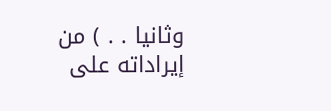وثانيا . . ) من إيراداته على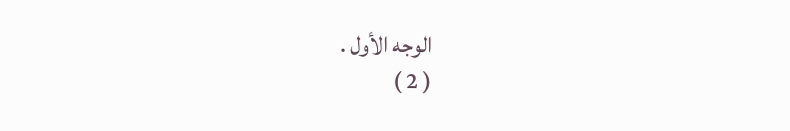الوجه الأول .
( 2 )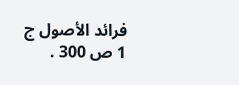فرائد الأصول ج 1 ص 300 .